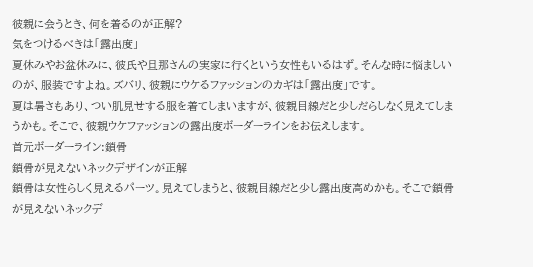彼親に会うとき、何を着るのが正解?
気をつけるべきは「露出度」
夏休みやお盆休みに、彼氏や旦那さんの実家に行くという女性もいるはず。そんな時に悩ましいのが、服装ですよね。ズバリ、彼親にウケるファッションのカギは「露出度」です。
夏は暑さもあり、つい肌見せする服を着てしまいますが、彼親目線だと少しだらしなく見えてしまうかも。そこで、彼親ウケファッションの露出度ボーダーラインをお伝えします。
首元ボーダーライン:鎖骨
鎖骨が見えないネックデザインが正解
鎖骨は女性らしく見えるパーツ。見えてしまうと、彼親目線だと少し露出度高めかも。そこで鎖骨が見えないネックデ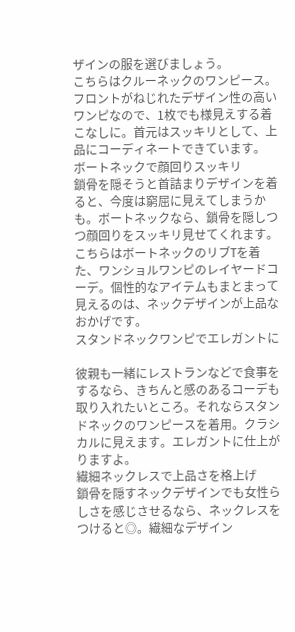ザインの服を選びましょう。
こちらはクルーネックのワンピース。フロントがねじれたデザイン性の高いワンピなので、1枚でも様見えする着こなしに。首元はスッキリとして、上品にコーディネートできています。
ボートネックで顔回りスッキリ
鎖骨を隠そうと首詰まりデザインを着ると、今度は窮屈に見えてしまうかも。ボートネックなら、鎖骨を隠しつつ顔回りをスッキリ見せてくれます。
こちらはボートネックのリブTを着た、ワンショルワンピのレイヤードコーデ。個性的なアイテムもまとまって見えるのは、ネックデザインが上品なおかげです。
スタンドネックワンピでエレガントに

彼親も一緒にレストランなどで食事をするなら、きちんと感のあるコーデも取り入れたいところ。それならスタンドネックのワンピースを着用。クラシカルに見えます。エレガントに仕上がりますよ。
繊細ネックレスで上品さを格上げ
鎖骨を隠すネックデザインでも女性らしさを感じさせるなら、ネックレスをつけると◎。繊細なデザイン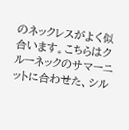のネックレスがよく似合います。こちらはクルーネックのサマーニットに合わせた、シル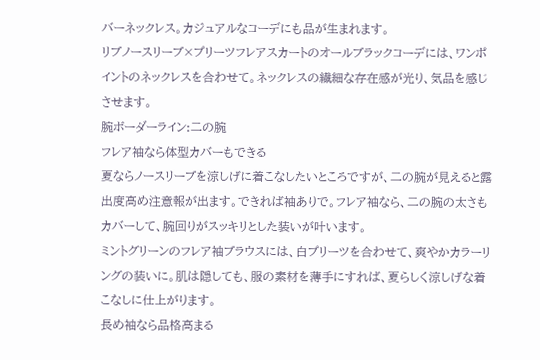バーネックレス。カジュアルなコーデにも品が生まれます。
リブノースリーブ×プリーツフレアスカートのオールブラックコーデには、ワンポイントのネックレスを合わせて。ネックレスの繊細な存在感が光り、気品を感じさせます。
腕ボーダーライン:二の腕
フレア袖なら体型カバーもできる
夏ならノースリーブを涼しげに着こなしたいところですが、二の腕が見えると露出度高め注意報が出ます。できれば袖ありで。フレア袖なら、二の腕の太さもカバーして、腕回りがスッキリとした装いが叶います。
ミントグリーンのフレア袖ブラウスには、白プリーツを合わせて、爽やかカラーリングの装いに。肌は隠しても、服の素材を薄手にすれば、夏らしく涼しげな着こなしに仕上がります。
長め袖なら品格高まる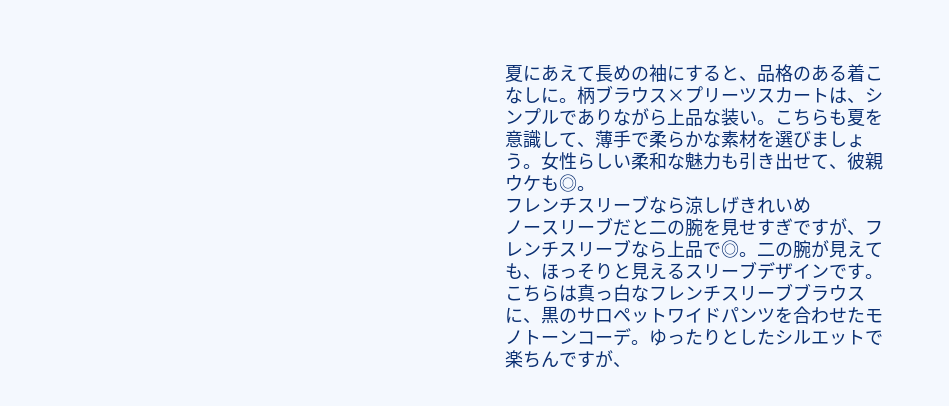夏にあえて長めの袖にすると、品格のある着こなしに。柄ブラウス×プリーツスカートは、シンプルでありながら上品な装い。こちらも夏を意識して、薄手で柔らかな素材を選びましょう。女性らしい柔和な魅力も引き出せて、彼親ウケも◎。
フレンチスリーブなら涼しげきれいめ
ノースリーブだと二の腕を見せすぎですが、フレンチスリーブなら上品で◎。二の腕が見えても、ほっそりと見えるスリーブデザインです。
こちらは真っ白なフレンチスリーブブラウスに、黒のサロペットワイドパンツを合わせたモノトーンコーデ。ゆったりとしたシルエットで楽ちんですが、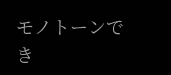モノトーンでき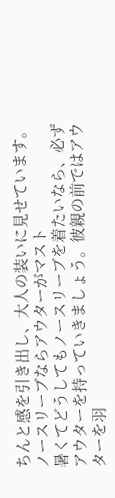ちんと感を引き出し、大人の装いに見せています。
ノースリーブならアウターがマスト
暑くてどうしてもノースリーブを着たいなら、必ずアウターを持っていきましょう。彼親の前ではアウターを羽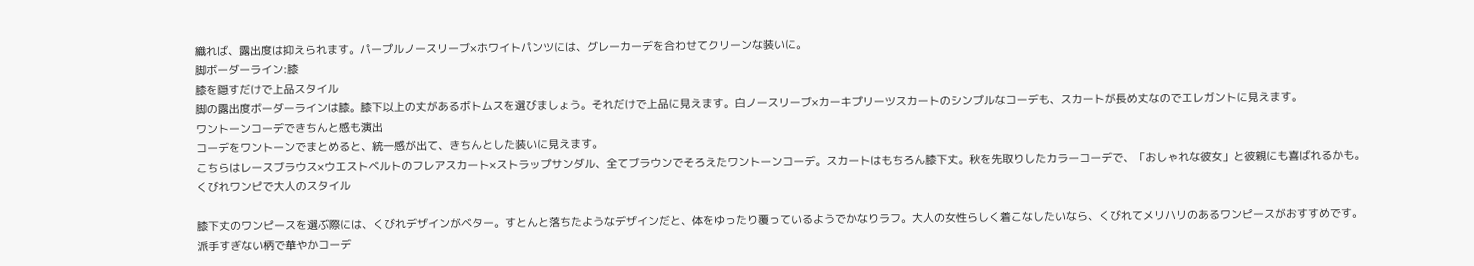織れば、露出度は抑えられます。パープルノースリーブ×ホワイトパンツには、グレーカーデを合わせてクリーンな装いに。
脚ボーダーライン:膝
膝を隠すだけで上品スタイル
脚の露出度ボーダーラインは膝。膝下以上の丈があるボトムスを選びましょう。それだけで上品に見えます。白ノースリーブ×カーキプリーツスカートのシンプルなコーデも、スカートが長め丈なのでエレガントに見えます。
ワントーンコーデできちんと感も演出
コーデをワントーンでまとめると、統一感が出て、きちんとした装いに見えます。
こちらはレースブラウス×ウエストベルトのフレアスカート×ストラップサンダル、全てブラウンでそろえたワントーンコーデ。スカートはもちろん膝下丈。秋を先取りしたカラーコーデで、「おしゃれな彼女」と彼親にも喜ばれるかも。
くびれワンピで大人のスタイル

膝下丈のワンピースを選ぶ際には、くびれデザインがベター。すとんと落ちたようなデザインだと、体をゆったり覆っているようでかなりラフ。大人の女性らしく着こなしたいなら、くびれてメリハリのあるワンピースがおすすめです。
派手すぎない柄で華やかコーデ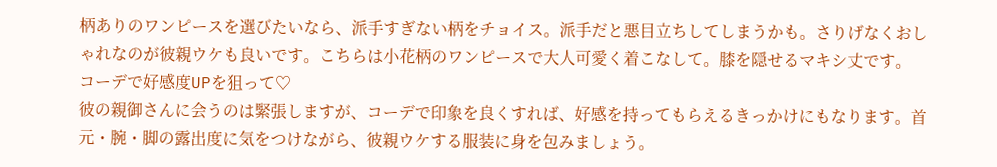柄ありのワンピースを選びたいなら、派手すぎない柄をチョイス。派手だと悪目立ちしてしまうかも。さりげなくおしゃれなのが彼親ウケも良いです。こちらは小花柄のワンピースで大人可愛く着こなして。膝を隠せるマキシ丈です。
コーデで好感度UPを狙って♡
彼の親御さんに会うのは緊張しますが、コーデで印象を良くすれば、好感を持ってもらえるきっかけにもなります。首元・腕・脚の露出度に気をつけながら、彼親ウケする服装に身を包みましょう。